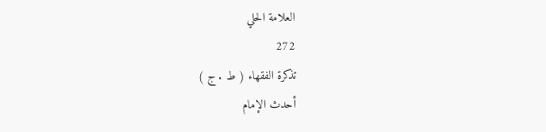العلامة الحلي
272
تذكرة الفقهاء ( ط . ج )
أحدث الإمام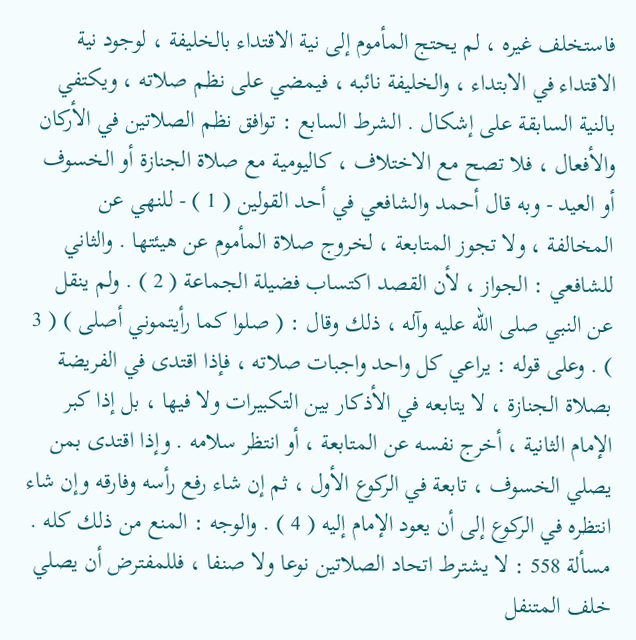فاستخلف غيره ، لم يحتج المأموم إلى نية الاقتداء بالخليفة ، لوجود نية الاقتداء في الابتداء ، والخليفة نائبه ، فيمضي على نظم صلاته ، ويكتفي بالنية السابقة على إشكال . الشرط السابع : توافق نظم الصلاتين في الأركان والأفعال ، فلا تصح مع الاختلاف ، كاليومية مع صلاة الجنازة أو الخسوف أو العيد - وبه قال أحمد والشافعي في أحد القولين ( 1 ) - للنهي عن المخالفة ، ولا تجوز المتابعة ، لخروج صلاة المأموم عن هيئتها . والثاني للشافعي : الجواز ، لأن القصد اكتساب فضيلة الجماعة ( 2 ) . ولم ينقل عن النبي صلى الله عليه وآله ، ذلك وقال : ( صلوا كما رأيتموني أصلى ) ( 3 ) . وعلى قوله : يراعي كل واحد واجبات صلاته ، فإذا اقتدى في الفريضة بصلاة الجنازة ، لا يتابعه في الأذكار بين التكبيرات ولا فيها ، بل إذا كبر الإمام الثانية ، أخرج نفسه عن المتابعة ، أو انتظر سلامه . وإذا اقتدى بمن يصلي الخسوف ، تابعة في الركوع الأول ، ثم إن شاء رفع رأسه وفارقه وإن شاء انتظره في الركوع إلى أن يعود الإمام إليه ( 4 ) . والوجه : المنع من ذلك كله . مسألة 558 : لا يشترط اتحاد الصلاتين نوعا ولا صنفا ، فللمفترض أن يصلي خلف المتنفل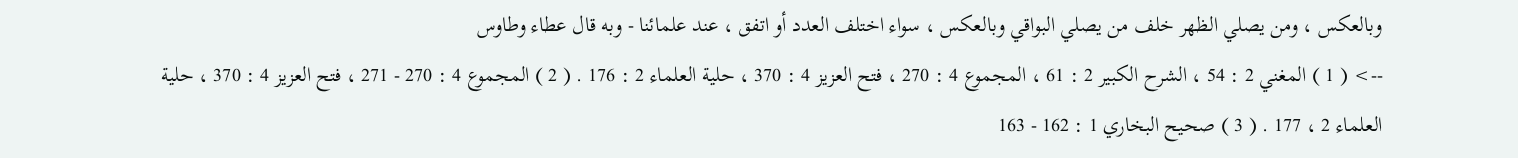وبالعكس ، ومن يصلي الظهر خلف من يصلي البواقي وبالعكس ، سواء اختلف العدد أو اتفق ، عند علمائنا - وبه قال عطاء وطاوس
--> ( 1 ) المغني 2 : 54 ، الشرح الكبير 2 : 61 ، المجموع 4 : 270 ، فتح العزيز 4 : 370 ، حلية العلماء 2 : 176 . ( 2 ) المجموع 4 : 270 - 271 ، فتح العزيز 4 : 370 ، حلية العلماء 2 ، 177 . ( 3 ) صحيح البخاري 1 : 162 - 163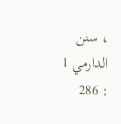، سنن الدارمي 1 : 286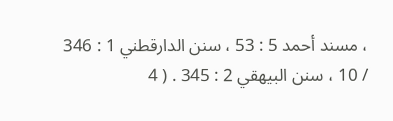، مسند أحمد 5 : 53 ، سنن الدارقطني 1 : 346 / 10 ، سنن البيهقي 2 : 345 . ( 4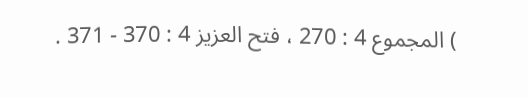) المجموع 4 : 270 ، فتح العزيز 4 : 370 - 371 .